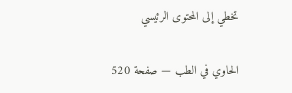تخطي إلى المحتوى الرئيسي

الحاوي في الطب — صفحة 520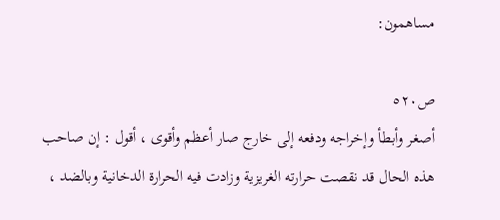مساهمون:

ص٥٢٠
أصغر وأبطأ وإخراجه ودفعه إلى خارج صار أعظم وأقوى ، أقول : إن صاحب هذه الحال قد نقصت حرارته الغريزية وزادت فيه الحرارة الدخانية وبالضد ،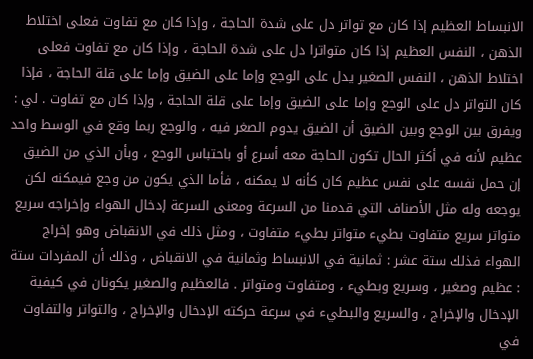الانبساط العظيم إذا كان مع تواتر دل على شدة الحاجة ، وإذا كان مع تفاوت فعلى اختلاط الذهن ، النفس العظيم إذا كان متواترا دل على شدة الحاجة ، وإذا كان مع تفاوت فعلى اختلاط الذهن ، النفس الصغير يدل على الوجع وإما على الضيق وإما على قلة الحاجة ، فإذا كان التواتر دل على الوجع وإما على الضيق وإما على قلة الحاجة ، وإذا كان مع تفاوت . لي : ويفرق بين الوجع وبين الضيق أن الضيق يدوم الصغر فيه ، والوجع ربما وقع في الوسط واحد عظيم لأنه في أكثر الحال تكون الحاجة معه أسرع أو باحتباس الوجع ، وبأن الذي من الضيق إن حمل نفسه على نفس عظيم كان كأنه لا يمكنه ، فأما الذي يكون من وجع فيمكنه لكن يوجعه وله مثل الأصناف التي قدمنا من السرعة ومعنى السرعة إدخال الهواء وإخراجه سريع متواتر سريع متفاوت بطيء متواتر بطيء متفاوت ، ومثل ذلك في الانقباض وهو إخراج الهواء فذلك ستة عشر : ثمانية في الانبساط وثمانية في الانقباض ، وذلك أن المفردات ستة : عظيم وصغير ، وسريع وبطيء ، ومتفاوت ومتواتر . فالعظيم والصغير يكونان في كيفية الإدخال والإخراج ، والسريع والبطيء في سرعة حركته الإدخال والإخراج ، والتواتر والتفاوت في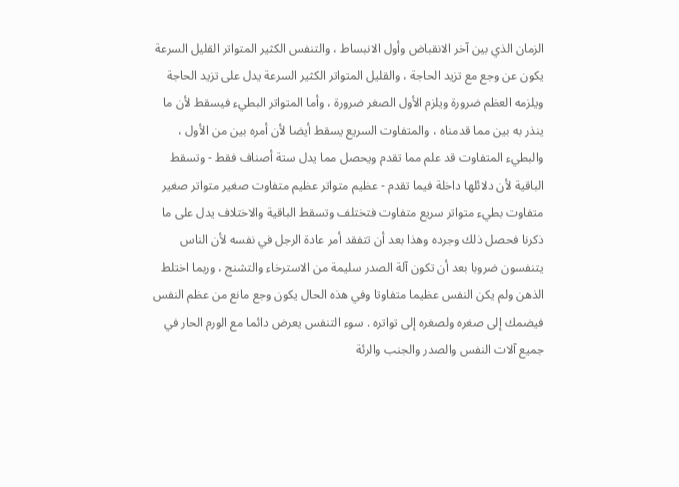الزمان الذي بين آخر الانقباض وأول الانبساط ، والتنفس الكثير المتواتر القليل السرعة يكون عن وجع مع تزيد الحاجة ، والقليل المتواتر الكثير السرعة يدل على تزيد الحاجة ويلزمه العظم ضرورة ويلزم الأول الصغر ضرورة ، وأما المتواتر البطيء فيسقط لأن ما ينذر به بين مما قدمناه ، والمتفاوت السريع يسقط أيضا لأن أمره بين من الأول ، والبطيء المتفاوت قد علم مما تقدم ويحصل مما يدل ستة أصناف فقط - وتسقط الباقية لأن دلائلها داخلة فيما تقدم - عظيم متواتر عظيم متفاوت صغير متواتر صغير متفاوت بطيء متواتر سريع متفاوت فتختلف وتسقط الباقية والاختلاف يدل على ما ذكرنا فحصل ذلك وجرده وهذا بعد أن تتفقد أمر عادة الرجل في نفسه لأن الناس يتنفسون ضروبا بعد أن تكون آلة الصدر سليمة من الاسترخاء والتشنج ، وربما اختلط الذهن ولم يكن النفس عظيما متفاوتا وفي هذه الحال يكون وجع مانع من عظم النفس فيضمك إلى صغره ولصغره إلى تواتره . سوء التنفس يعرض دائما مع الورم الحار في جميع آلات النفس والصدر والجنب والرئة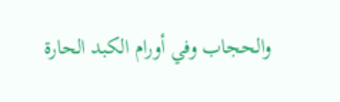والحجاب وفي أورام الكبد الحارة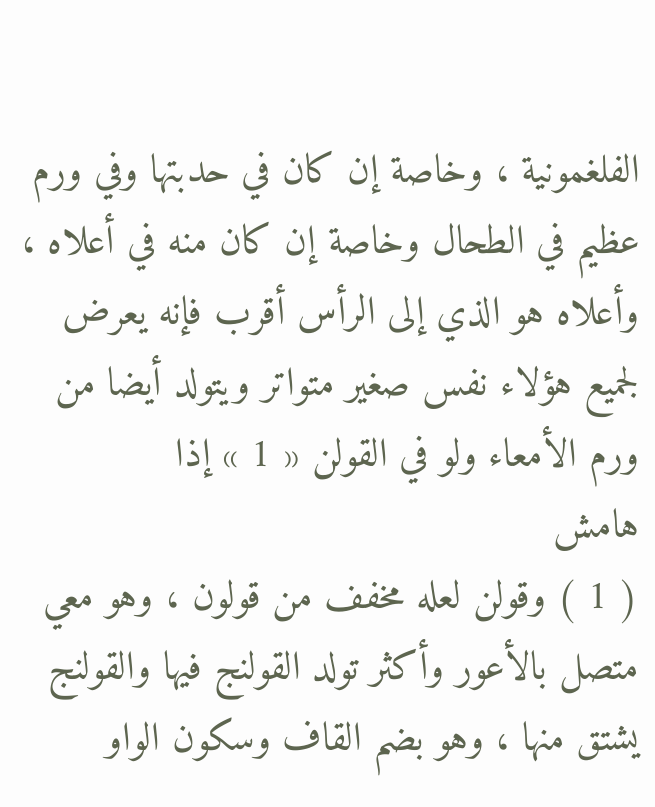الفلغمونية ، وخاصة إن كان في حدبتها وفي ورم عظيم في الطحال وخاصة إن كان منه في أعلاه ، وأعلاه هو الذي إلى الرأس أقرب فإنه يعرض لجميع هؤلاء نفس صغير متواتر ويتولد أيضا من ورم الأمعاء ولو في القولن « 1 » إذا
هامش
( 1 ) وقولن لعله مخفف من قولون ، وهو معي متصل بالأعور وأكثر تولد القولنج فيها والقولنج يشتق منها ، وهو بضم القاف وسكون الواو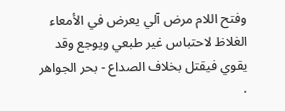وفتح اللام مرض آلي يعرض في الأمعاء الغلاظ لاحتباس غير طبعي ويوجع وقد يقوي فيقتل بخلاف الصداع - بحر الجواهر .